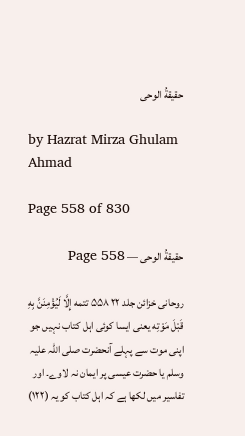حقیقةُ الوحی

by Hazrat Mirza Ghulam Ahmad

Page 558 of 830

حقیقةُ الوحی — Page 558

روحانی خزائن جلد ۲۲ ۵۵۸ تتمه إِلَّا لَيُؤْمِنَنَّ بِهِ قَبْلَ مَوْتِه یعنی ایسا کوئی اہل کتاب نہیں جو اپنی موت سے پہلے آنحضرت صلی اللہ علیہ وسلم یا حضرت عیسی پر ایمان نہ لاوے۔ اور تفاسیر میں لکھا ہے کہ اہل کتاب کو یہ (۱۲۲)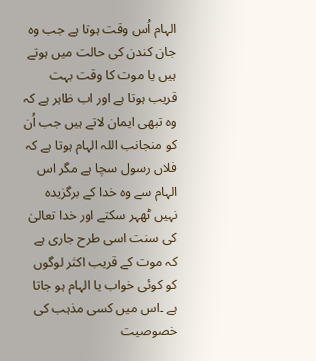الہام اُس وقت ہوتا ہے جب وہ جان کندن کی حالت میں ہوتے ہیں یا موت کا وقت بہت قریب ہوتا ہے اور اب ظاہر ہے کہ وہ تبھی ایمان لاتے ہیں جب اُن کو منجانب اللہ الہام ہوتا ہے کہ فلاں رسول سچا ہے مگر اس الہام سے وہ خدا کے برگزیدہ نہیں ٹھہر سکتے اور خدا تعالیٰ کی سنت اسی طرح جاری ہے کہ موت کے قریب اکثر لوگوں کو کوئی خواب یا الہام ہو جاتا ہے ۔اس میں کسی مذہب کی خصوصیت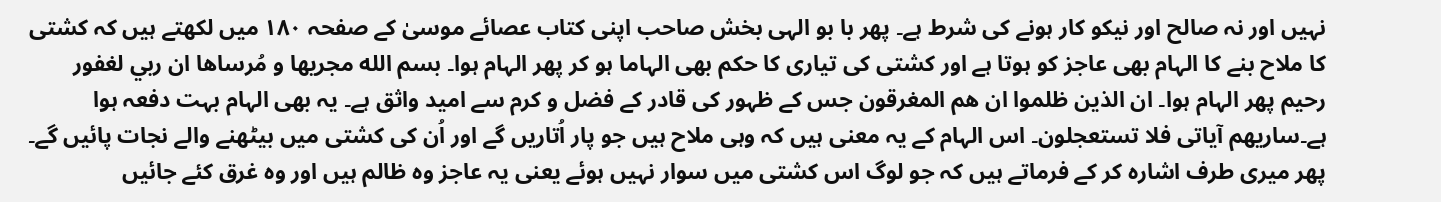نہیں اور نہ صالح اور نیکو کار ہونے کی شرط ہے۔ پھر با بو الہی بخش صاحب اپنی کتاب عصائے موسیٰ کے صفحہ ۱۸۰ میں لکھتے ہیں کہ کشتی کا ملاح بنے کا الہام بھی عاجز کو ہوتا ہے اور کشتی کی تیاری کا حکم بھی الہاما ہو کر پھر الہام ہوا۔ بسم الله مجريها و مُرساها ان ربي لغفور رحیم پھر الہام ہوا۔ ان الذین ظلموا ان هم المغرقون جس کے ظہور کی قادر کے فضل و کرم سے امید واثق ہے۔ یہ بھی الہام بہت دفعہ ہوا ہے۔ساریھم آیاتی فلا تستعجلون۔ اس الہام کے یہ معنی ہیں کہ وہی ملاح ہیں جو پار اُتاریں گے اور اُن کی کشتی میں بیٹھنے والے نجات پائیں گے۔ پھر میری طرف اشارہ کر کے فرماتے ہیں کہ جو لوگ اس کشتی میں سوار نہیں ہوئے یعنی یہ عاجز وہ ظالم ہیں اور وہ غرق کئے جائیں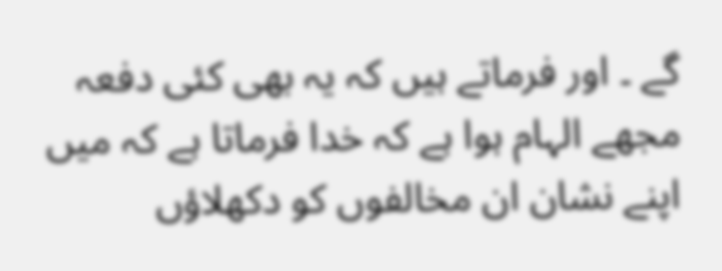گے ۔ اور فرماتے ہیں کہ یہ بھی کئی دفعہ مجھے الہام ہوا ہے کہ خدا فرماتا ہے کہ میں اپنے نشان ان مخالفوں کو دکھلاؤں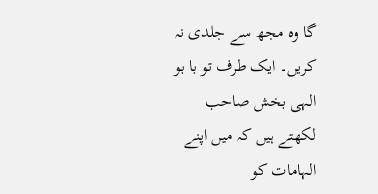گا وہ مجھ سے جلدی نہ کریں۔ ایک طرف تو با بو الہی بخش صاحب لکھتے ہیں کہ میں اپنے الہامات کو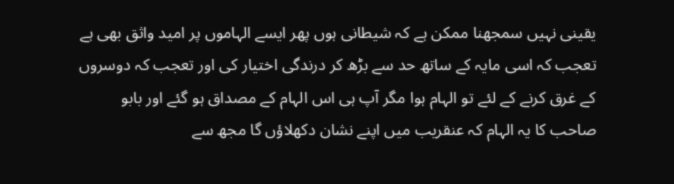یقینی نہیں سمجھنا ممکن ہے کہ شیطانی ہوں پھر ایسے الہاموں پر امید واثق بھی ہے تعجب کہ اسی مایہ کے ساتھ حد سے بڑھ کر درندگی اختیار کی اور تعجب کہ دوسروں کے غرق کرنے کے لئے تو الہام ہوا مگر آپ ہی اس الہام کے مصداق ہو گئے اور بابو صاحب کا یہ الہام کہ عنقریب میں اپنے نشان دکھلاؤں گا مجھ سے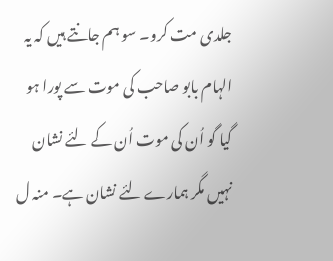جلدی مت کرو۔ سو ہم جانتے ہیں کہ یہ الہام بابو صاحب کی موت سے پورا ہو گیا گو اُن کی موت اُن کے لئے نشان نہیں مگر ہمارے لئے نشان ہے۔ منہ ل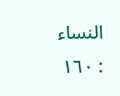النساء : ١٦٠